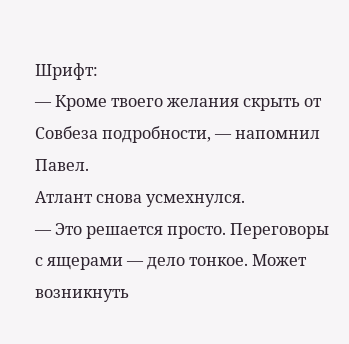Шрифт:
— Кроме твоего желания скрыть от Совбеза подробности, — напомнил Павел.
Атлант снова усмехнулся.
— Это решается просто. Переговоры с ящерами — дело тонкое. Может возникнуть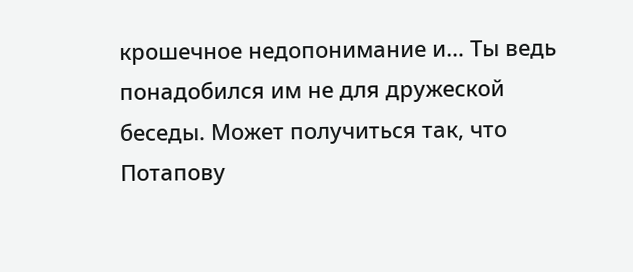крошечное недопонимание и… Ты ведь понадобился им не для дружеской беседы. Может получиться так, что Потапову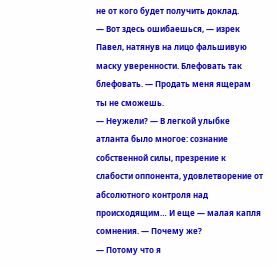не от кого будет получить доклад.
— Вот здесь ошибаешься, — изрек Павел, натянув на лицо фальшивую маску уверенности. Блефовать так блефовать. — Продать меня ящерам ты не сможешь.
— Неужели? — В легкой улыбке атланта было многое: сознание собственной силы, презрение к слабости оппонента, удовлетворение от абсолютного контроля над происходящим… И еще — малая капля сомнения. — Почему же?
— Потому что я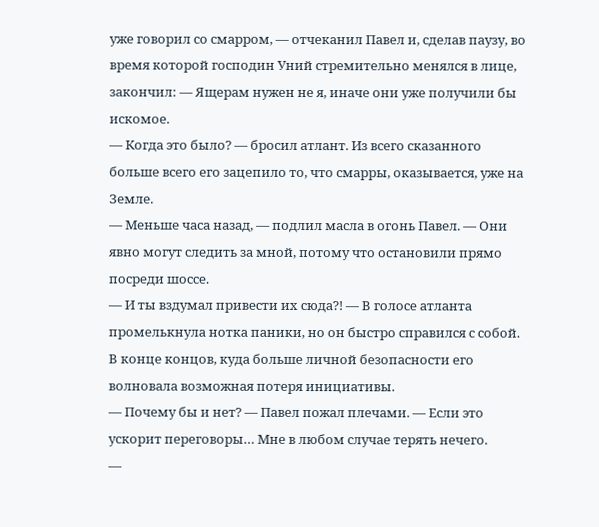уже говорил со смарром, — отчеканил Павел и, сделав паузу, во время которой господин Уний стремительно менялся в лице, закончил: — Ящерам нужен не я, иначе они уже получили бы искомое.
— Когда это было? — бросил атлант. Из всего сказанного больше всего его зацепило то, что смарры, оказывается, уже на Земле.
— Меньше часа назад, — подлил масла в огонь Павел. — Они явно могут следить за мной, потому что остановили прямо посреди шоссе.
— И ты вздумал привести их сюда?! — В голосе атланта промелькнула нотка паники, но он быстро справился с собой. В конце концов, куда больше личной безопасности его волновала возможная потеря инициативы.
— Почему бы и нет? — Павел пожал плечами. — Если это ускорит переговоры… Мне в любом случае терять нечего.
—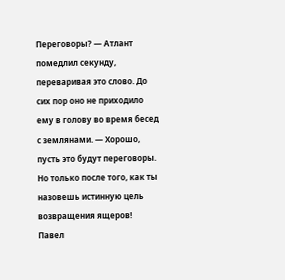Переговоры? — Атлант помедлил секунду, переваривая это слово. До сих пор оно не приходило ему в голову во время бесед с землянами. — Хорошо, пусть это будут переговоры. Но только после того, как ты назовешь истинную цель возвращения ящеров!
Павел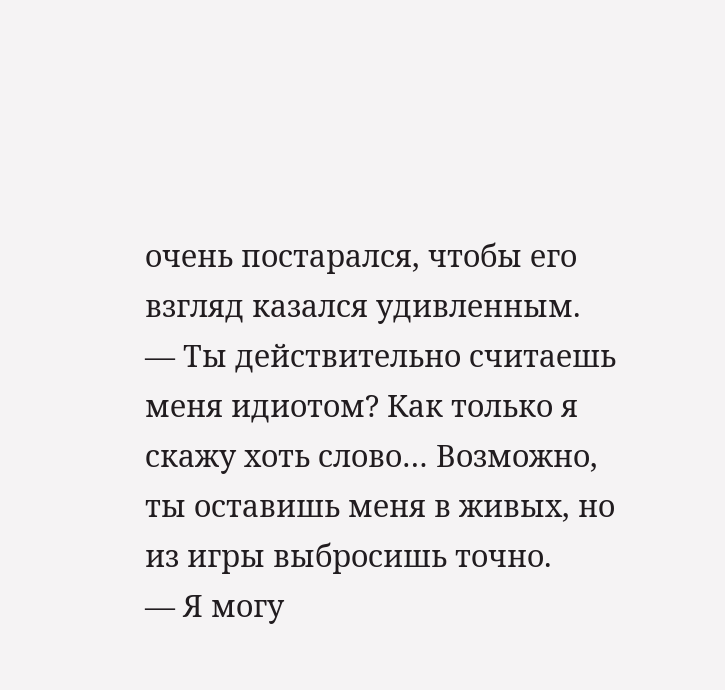очень постарался, чтобы его взгляд казался удивленным.
— Ты действительно считаешь меня идиотом? Как только я скажу хоть слово… Возможно, ты оставишь меня в живых, но из игры выбросишь точно.
— Я могу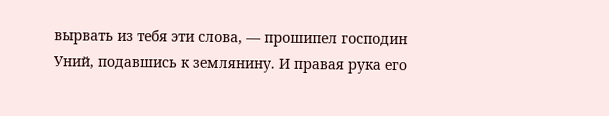вырвать из тебя эти слова, — прошипел господин Уний, подавшись к землянину. И правая рука его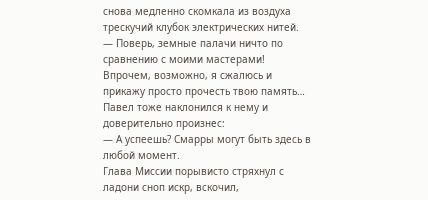снова медленно скомкала из воздуха трескучий клубок электрических нитей. — Поверь, земные палачи ничто по сравнению с моими мастерами! Впрочем, возможно, я сжалюсь и прикажу просто прочесть твою память…
Павел тоже наклонился к нему и доверительно произнес:
— А успеешь? Смарры могут быть здесь в любой момент.
Глава Миссии порывисто стряхнул с ладони сноп искр, вскочил,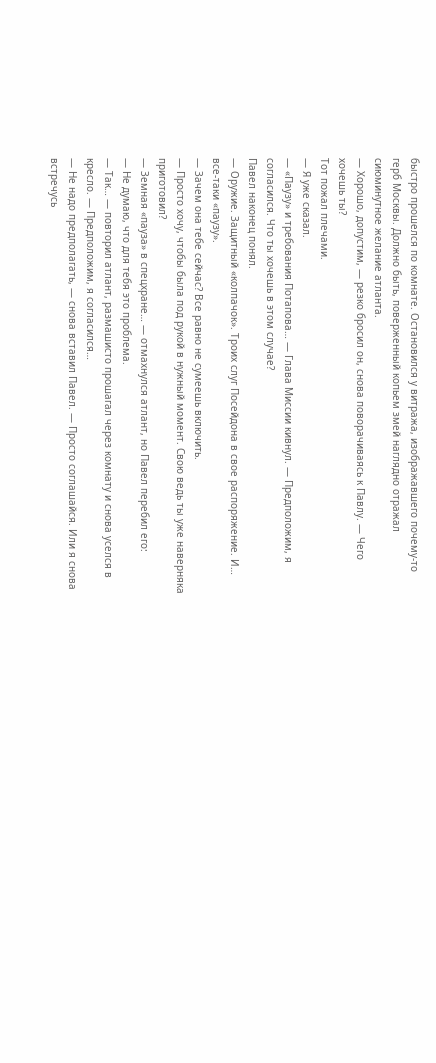быстро прошелся по комнате. Остановился у витража, изображавшего почему-то герб Москвы. Должно быть, поверженный копьем змей наглядно отражал сиюминутное желание атланта.
— Хорошо, допустим, — резко бросил он, снова поворачиваясь к Павлу. — Чего хочешь ты?
Тот пожал плечами.
— Я уже сказал.
— «Паузу» и требования Потапова… — Глава Миссии кивнул. — Предположим, я согласился. Что ты хочешь в этом случае?
Павел наконец понял.
— Оружие. Защитный «колпачок». Троих слуг Посейдона в свое распоряжение. И… все-таки «паузу».
— Зачем она тебе сейчас? Все равно не сумеешь включить.
— Просто хочу, чтобы была под рукой в нужный момент. Свою ведь ты уже наверняка приготовил?
— Земная «пауза» в спецхране… — отмахнулся атлант, но Павел перебил его:
— Не думаю, что для тебя это проблема.
— Так… — повторил атлант, размашисто прошагал через комнату и снова уселся в кресло. — Предположим, я согласился…
— Не надо предполагать, — снова вставил Павел. — Просто соглашайся. Или я снова встречусь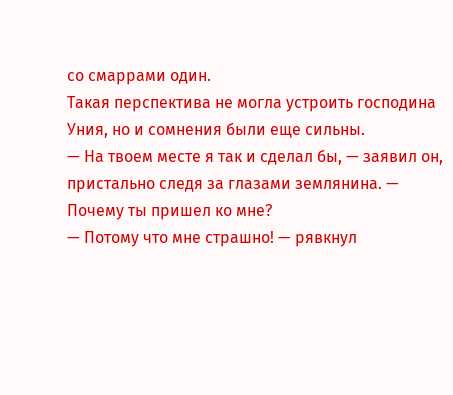со смаррами один.
Такая перспектива не могла устроить господина Уния, но и сомнения были еще сильны.
— На твоем месте я так и сделал бы, — заявил он, пристально следя за глазами землянина. — Почему ты пришел ко мне?
— Потому что мне страшно! — рявкнул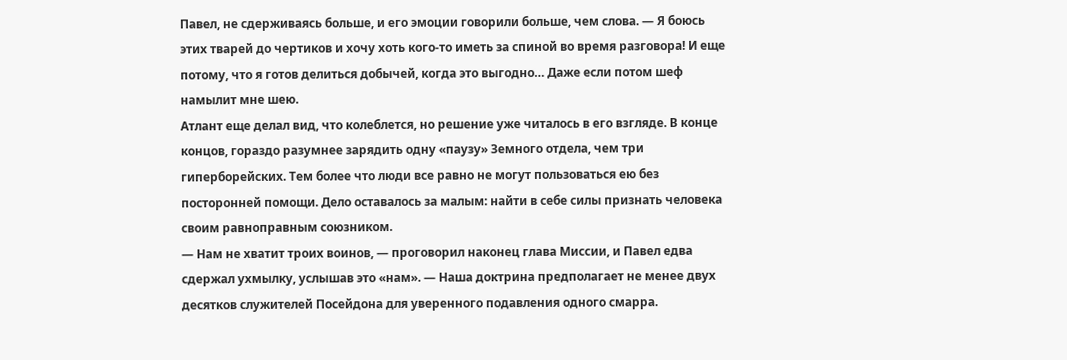Павел, не сдерживаясь больше, и его эмоции говорили больше, чем слова. — Я боюсь этих тварей до чертиков и хочу хоть кого-то иметь за спиной во время разговора! И еще потому, что я готов делиться добычей, когда это выгодно… Даже если потом шеф намылит мне шею.
Атлант еще делал вид, что колеблется, но решение уже читалось в его взгляде. В конце концов, гораздо разумнее зарядить одну «паузу» Земного отдела, чем три гиперборейских. Тем более что люди все равно не могут пользоваться ею без посторонней помощи. Дело оставалось за малым: найти в себе силы признать человека своим равноправным союзником.
— Нам не хватит троих воинов, — проговорил наконец глава Миссии, и Павел едва сдержал ухмылку, услышав это «нам». — Наша доктрина предполагает не менее двух десятков служителей Посейдона для уверенного подавления одного смарра.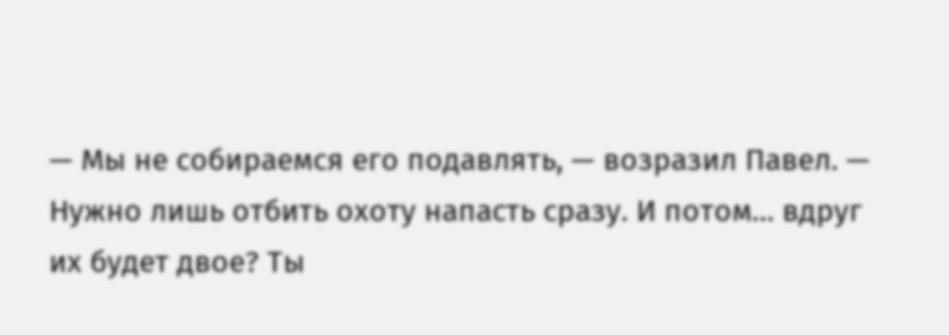— Мы не собираемся его подавлять, — возразил Павел. — Нужно лишь отбить охоту напасть сразу. И потом… вдруг их будет двое? Ты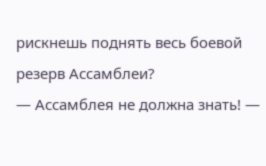рискнешь поднять весь боевой резерв Ассамблеи?
— Ассамблея не должна знать! —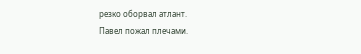резко оборвал атлант.
Павел пожал плечами.